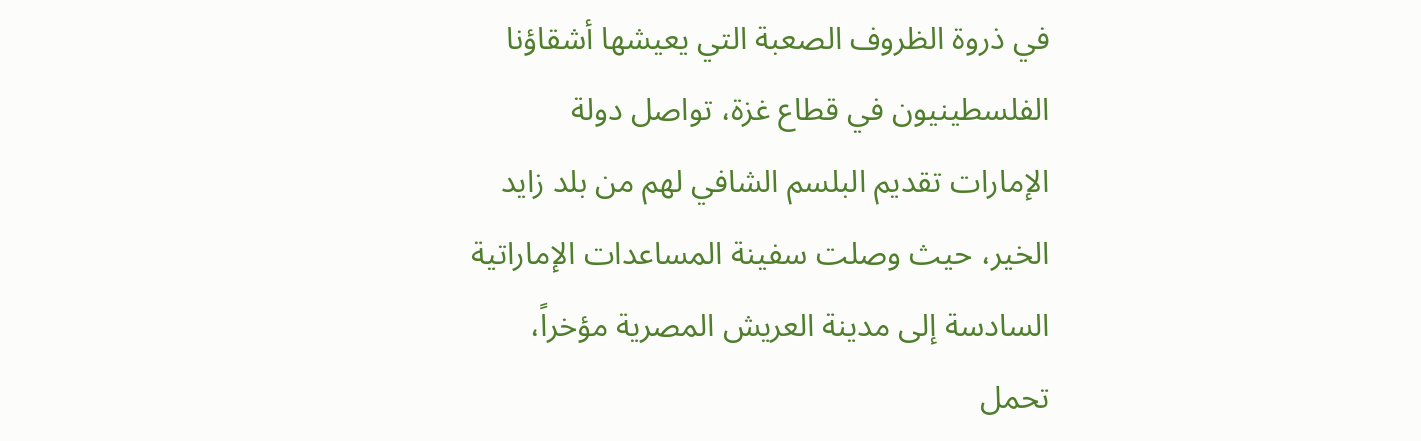في ذروة الظروف الصعبة التي يعيشها أشقاؤنا الفلسطينيون في قطاع غزة، تواصل دولة الإمارات تقديم البلسم الشافي لهم من بلد زايد الخير، حيث وصلت سفينة المساعدات الإماراتية السادسة إلى مدينة العريش المصرية مؤخراً، تحمل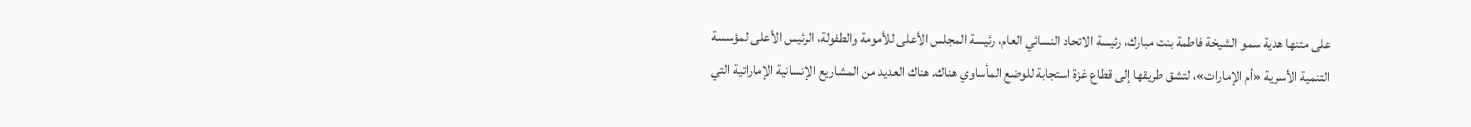على متنها هدية سمو الشيخة فاطمة بنت مبارك، رئيسة الاتحاد النسائي العام، رئيسة المجلس الأعلى للأمومة والطفولة، الرئيس الأعلى لمؤسسة التنمية الأسرية «أم الإمارات»، لتشق طريقها إلى قطاع غزة استجابة للوضع المأساوي هناك. هناك العديد من المشاريع الإنسانية الإماراتية التي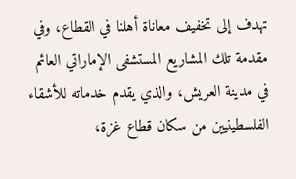تهدف إلى تخفيف معاناة أهلنا في القطاع، وفي مقدمة تلك المشاريع المستشفى الإماراتي العائم في مدينة العريش، والذي يقدم خدماته للأشقاء الفلسطينيين من سكان قطاع غزة،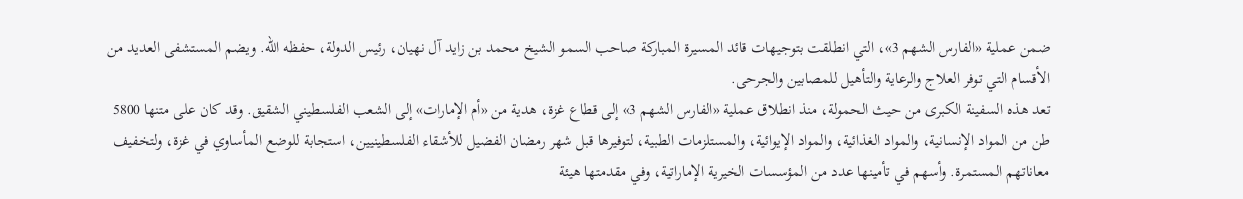ضمن عملية «الفارس الشهم 3»، التي انطلقت بتوجيهات قائد المسيرة المباركة صاحب السمو الشيخ محمد بن زايد آل نهيان، رئيس الدولة، حفظه الله. ويضم المستشفى العديد من الأقسام التي توفر العلاج والرعاية والتأهيل للمصابين والجرحى.
تعد هذه السفينة الكبرى من حيث الحمولة، منذ انطلاق عملية «الفارس الشهم 3» إلى قطاع غزة، هدية من «أم الإمارات» إلى الشعب الفلسطيني الشقيق. وقد كان على متنها 5800 طن من المواد الإنسانية، والمواد الغذائية، والمواد الإيوائية، والمستلزمات الطبية، لتوفيرها قبل شهر رمضان الفضيل للأشقاء الفلسطينيين، استجابة للوضع المأساوي في غزة، ولتخفيف معاناتهم المستمرة. وأسهم في تأمينها عدد من المؤسسات الخيرية الإماراتية، وفي مقدمتها هيئة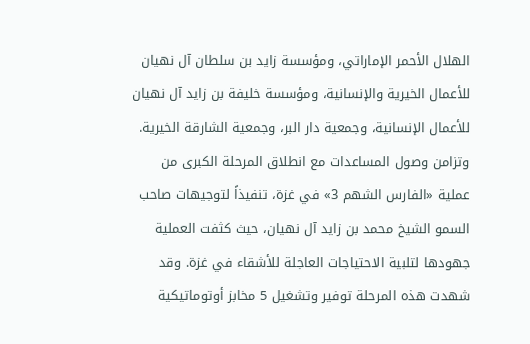الهلال الأحمر الإماراتي، ومؤسسة زايد بن سلطان آل نهيان للأعمال الخيرية والإنسانية، ومؤسسة خليفة بن زايد آل نهيان للأعمال الإنسانية، وجمعية دار البر، وجمعية الشارقة الخيرية. وتزامن وصول المساعدات مع انطلاق المرحلة الكبرى من عملية «الفارس الشهم 3» في غزة، تنفيذاً لتوجيهات صاحب السمو الشيخ محمد بن زايد آل نهيان، حيث كثفت العملية جهودها لتلبية الاحتياجات العاجلة للأشقاء في غزة. وقد شهدت هذه المرحلة توفير وتشغيل 5 مخابز أوتوماتيكية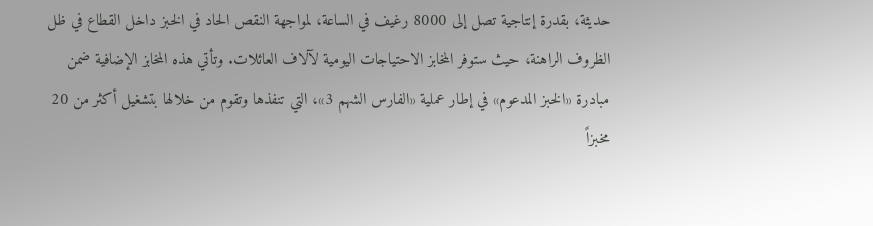حديثة، بقدرة إنتاجية تصل إلى 8000 رغيف في الساعة، لمواجهة النقص الحاد في الخبز داخل القطاع في ظل الظروف الراهنة، حيث ستوفر المخابز الاحتياجات اليومية لآلاف العائلات. وتأتي هذه المخابز الإضافية ضمن مبادرة «الخبز المدعوم» في إطار عملية «الفارس الشهم 3»، التي تنفذها وتقوم من خلالها بتشغيل أكثر من 20 مخبزاً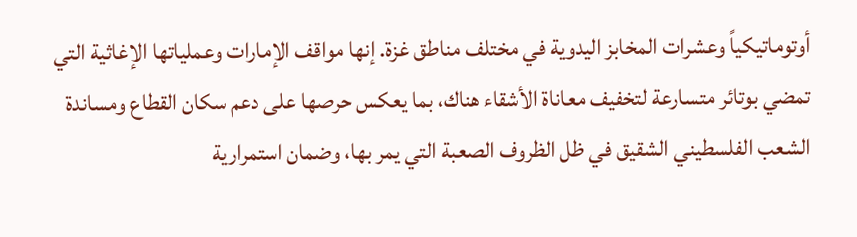أوتوماتيكياً وعشرات المخابز اليدوية في مختلف مناطق غزة. إنها مواقف الإمارات وعملياتها الإغاثية التي تمضي بوتائر متسارعة لتخفيف معاناة الأشقاء هناك، بما يعكس حرصها على دعم سكان القطاع ومساندة الشعب الفلسطيني الشقيق في ظل الظروف الصعبة التي يمر بها، وضمان استمرارية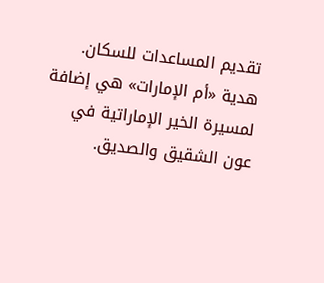تقديم المساعدات للسكان. هدية «أم الإمارات» هي إضافة لمسيرة الخير الإماراتية في عون الشقيق والصديق.